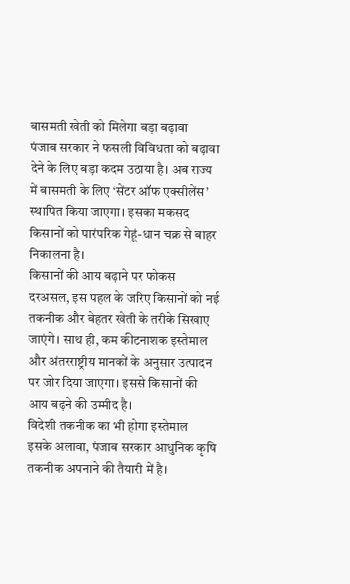बासमती खेती को मिलेगा बड़ा बढ़ावा
पंजाब सरकार ने फसली विविधता को बढ़ावा देने के लिए बड़ा कदम उठाया है। अब राज्य में बासमती के लिए ‘सेंटर ऑफ एक्सीलेंस’ स्थापित किया जाएगा। इसका मकसद किसानों को पारंपरिक गेहूं-धान चक्र से बाहर निकालना है।
किसानों की आय बढ़ाने पर फोकस
दरअसल, इस पहल के जरिए किसानों को नई तकनीक और बेहतर खेती के तरीके सिखाए जाएंगे। साथ ही, कम कीटनाशक इस्तेमाल और अंतरराष्ट्रीय मानकों के अनुसार उत्पादन पर जोर दिया जाएगा। इससे किसानों की आय बढ़ने की उम्मीद है।
विदेशी तकनीक का भी होगा इस्तेमाल
इसके अलावा, पंजाब सरकार आधुनिक कृषि तकनीक अपनाने की तैयारी में है।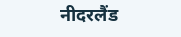नीदरलैंड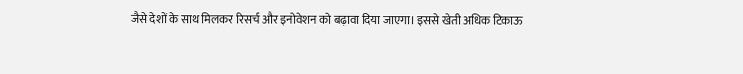जैसे देशों के साथ मिलकर रिसर्च और इनोवेशन को बढ़ावा दिया जाएगा। इससे खेती अधिक टिकाऊ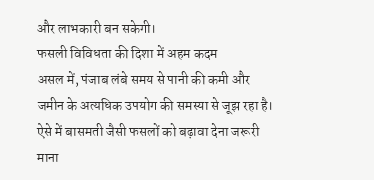और लाभकारी बन सकेगी।
फसली विविधता की दिशा में अहम कदम
असल में, पंजाब लंबे समय से पानी की कमी और जमीन के अत्यधिक उपयोग की समस्या से जूझ रहा है। ऐसे में बासमती जैसी फसलों को बढ़ावा देना जरूरी माना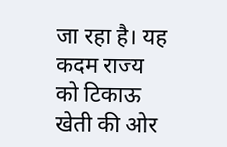जा रहा है। यह कदम राज्य को टिकाऊ खेती की ओर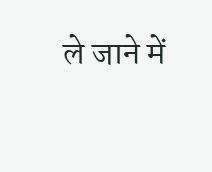ले जाने में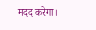मदद करेगा।